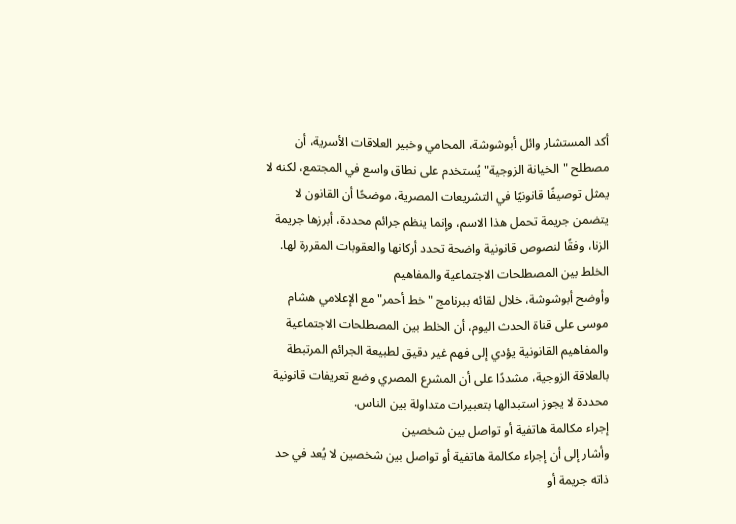أكد المستشار وائل أبوشوشة، المحامي وخبير العلاقات الأسرية، أن مصطلح "الخيانة الزوجية" يُستخدم على نطاق واسع في المجتمع، لكنه لا يمثل توصيفًا قانونيًا في التشريعات المصرية، موضحًا أن القانون لا يتضمن جريمة تحمل هذا الاسم، وإنما ينظم جرائم محددة، أبرزها جريمة الزنا، وفقًا لنصوص قانونية واضحة تحدد أركانها والعقوبات المقررة لها.
الخلط بين المصطلحات الاجتماعية والمفاهيم
وأوضح أبوشوشة، خلال لقائه ببرنامج "خط أحمر" مع الإعلامي هشام موسى على قناة الحدث اليوم، أن الخلط بين المصطلحات الاجتماعية والمفاهيم القانونية يؤدي إلى فهم غير دقيق لطبيعة الجرائم المرتبطة بالعلاقة الزوجية، مشددًا على أن المشرع المصري وضع تعريفات قانونية محددة لا يجوز استبدالها بتعبيرات متداولة بين الناس.
إجراء مكالمة هاتفية أو تواصل بين شخصين
وأشار إلى أن إجراء مكالمة هاتفية أو تواصل بين شخصين لا يُعد في حد ذاته جريمة أو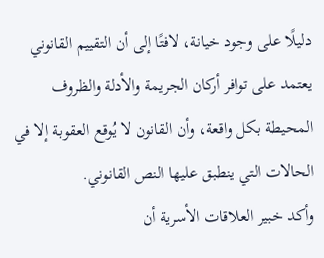دليلًا على وجود خيانة، لافتًا إلى أن التقييم القانوني يعتمد على توافر أركان الجريمة والأدلة والظروف المحيطة بكل واقعة، وأن القانون لا يُوقع العقوبة إلا في الحالات التي ينطبق عليها النص القانوني.
وأكد خبير العلاقات الأسرية أن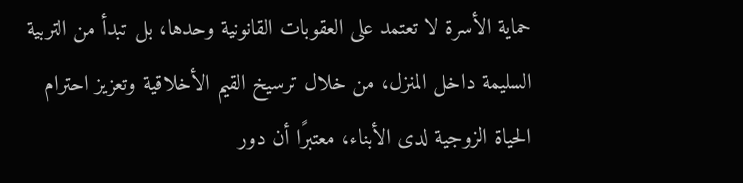حماية الأسرة لا تعتمد على العقوبات القانونية وحدها، بل تبدأ من التربية السليمة داخل المنزل، من خلال ترسيخ القيم الأخلاقية وتعزيز احترام الحياة الزوجية لدى الأبناء، معتبرًا أن دور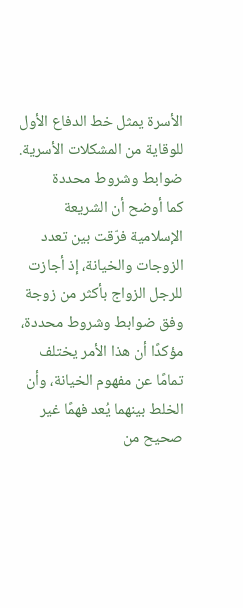الأسرة يمثل خط الدفاع الأول للوقاية من المشكلات الأسرية.
ضوابط وشروط محددة
كما أوضح أن الشريعة الإسلامية فرّقت بين تعدد الزوجات والخيانة، إذ أجازت للرجل الزواج بأكثر من زوجة وفق ضوابط وشروط محددة، مؤكدًا أن هذا الأمر يختلف تمامًا عن مفهوم الخيانة، وأن الخلط بينهما يُعد فهمًا غير صحيح من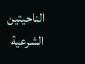الناحيتين الشرعية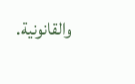والقانونية.